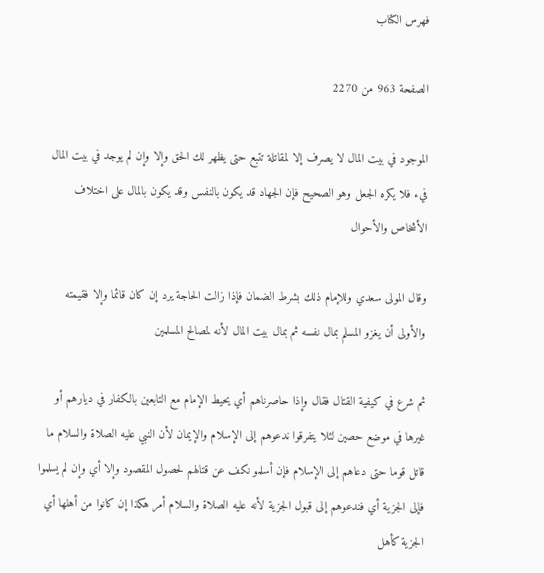فهرس الكتاب

الصفحة 963 من 2270

الموجود في بيت المال لا يصرف إلا لمقاتلة تتبع حتى يظهر لك الحق وإلا وإن لم يوجد في بيت المال فيء فلا يكره الجعل وهو الصحيح فإن الجهاد قد يكون بالنفس وقد يكون بالمال على اختلاف الأشخاص والأحوال

وقال المولى سعدي وللإمام ذلك بشرط الضمان فإذا زالت الحاجة يرد إن كان قائما وإلا فقيمته والأولى أن يغزو المسلم بمال نفسه ثم بمال بيت المال لأنه لمصالح المسلمين

ثم شرع في كيفية القتال فقال وإذا حاصرناهم أي يحيط الإمام مع التابعين بالكفار في ديارهم أو غيرها في موضع حصين لئلا يتفرقوا ندعوهم إلى الإسلام والإيمان لأن النبي عليه الصلاة والسلام ما قاتل قوما حتى دعاهم إلى الإسلام فإن أسلمو نكف عن قتالهم لحصول المقصود وإلا أي وإن لم يسلموا فإلى الجزية أي فندعوهم إلى قبول الجزية لأنه عليه الصلاة والسلام أمر هكذا إن كانوا من أهلها أي الجزية كأهل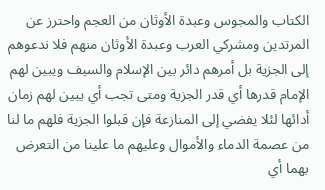الكتاب والمجوس وعبدة الأوثان من العجم واحترز عن المرتدين ومشركي العرب وعبدة الأوثان منهم فلا ندعوهم إلى الجزية بل أمرهم دائر بين الإسلام والسيف ويبين لهم الإمام قدرها أي قدر الجزية ومتى تجب أي يبين لهم زمان أدائها لئلا يفضي إلى المنازعة فإن قبلوا الجزية فلهم ما لنا من عصمة الدماء والأموال وعليهم ما علينا من التعرض بهما أي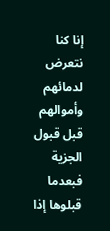إنا كنا نتعرض لدمائهم وأموالهم قبل قبول الجزية فبعدما قبلوها إذا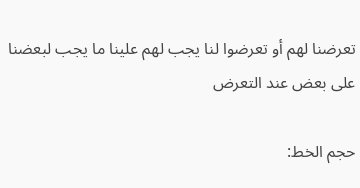تعرضنا لهم أو تعرضوا لنا يجب لهم علينا ما يجب لبعضنا على بعض عند التعرض

حجم الخط: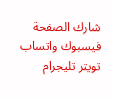شارك الصفحة
فيسبوك واتساب تويتر تليجرام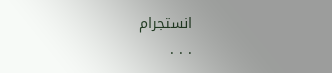انستجرام
. . .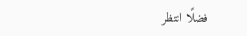فضلًا انتظر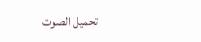تحميل الصوت